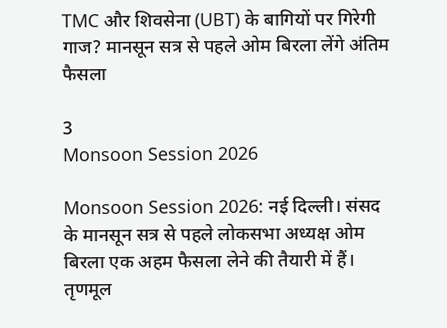TMC और शिवसेना (UBT) के बागियों पर गिरेगी गाज? मानसून सत्र से पहले ओम बिरला लेंगे अंतिम फैसला

3
Monsoon Session 2026

Monsoon Session 2026: नई दिल्ली। संसद के मानसून सत्र से पहले लोकसभा अध्यक्ष ओम बिरला एक अहम फैसला लेने की तैयारी में हैं। तृणमूल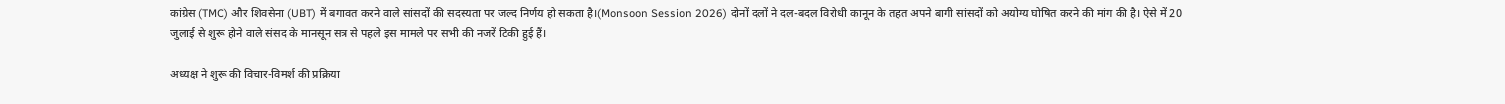कांग्रेस (TMC) और शिवसेना (UBT) में बगावत करने वाले सांसदों की सदस्यता पर जल्द निर्णय हो सकता है।(Monsoon Session 2026) दोनों दलों ने दल-बदल विरोधी कानून के तहत अपने बागी सांसदों को अयोग्य घोषित करने की मांग की है। ऐसे में 20 जुलाई से शुरू होने वाले संसद के मानसून सत्र से पहले इस मामले पर सभी की नजरें टिकी हुई हैं।

अध्यक्ष ने शुरू की विचार-विमर्श की प्रक्रिया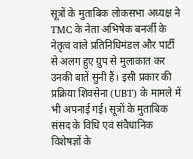सूत्रों के मुताबिक लोकसभा अध्यक्ष ने TMC के नेता अभिषेक बनर्जी के नेतृत्व वाले प्रतिनिधिमंडल और पार्टी से अलग हुए ग्रुप से मुलाकात कर उनकी बातें सुनी हैं। इसी प्रकार की प्रक्रिया शिवसेना (UBT) के मामले में भी अपनाई गई। सूत्रों के मुताबिक संसद के विधि एवं संवैधानिक विशेषज्ञों के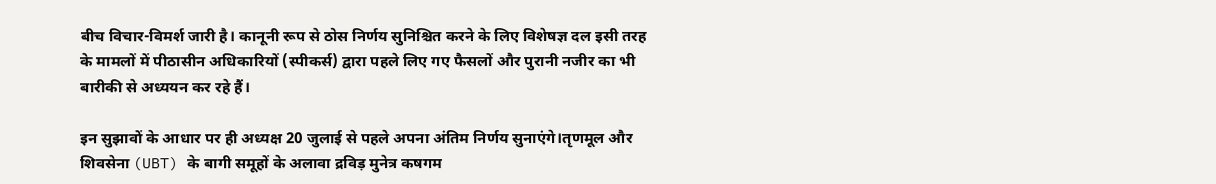बीच विचार-विमर्श जारी है। कानूनी रूप से ठोस निर्णय सुनिश्चित करने के लिए विशेषज्ञ दल इसी तरह के मामलों में पीठासीन अधिकारियों (स्पीकर्स) द्वारा पहले लिए गए फैसलों और पुरानी नजीर का भी बारीकी से अध्ययन कर रहे हैं।

इन सुझावों के आधार पर ही अध्यक्ष 20 जुलाई से पहले अपना अंतिम निर्णय सुनाएंगे।तृणमूल और शिवसेना (UBT) के बागी समूहों के अलावा द्रविड़ मुनेत्र कषगम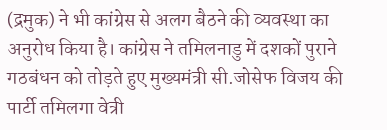(द्रमुक) ने भी कांग्रेस से अलग बैठने की व्यवस्था का अनुरोध किया है। कांग्रेस ने तमिलनाडु में दशकों पुराने गठबंधन को तोड़ते हुए मुख्यमंत्री सी.जोसेफ विजय की पार्टी तमिलगा वेत्री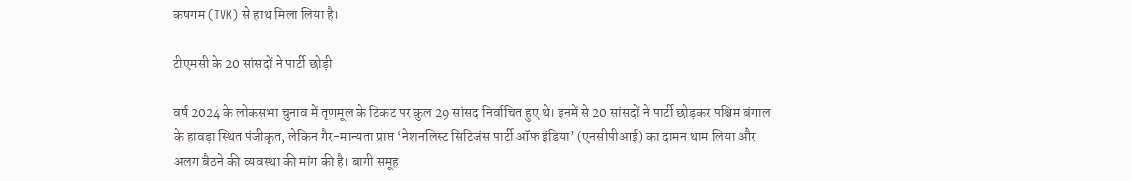कषगम (TVK) से हाथ मिला लिया है।

टीएमसी के 20 सांसदों ने पार्टी छोड़ी

वर्ष 2024 के लोकसभा चुनाव में तृणमूल के टिकट पर कुल 29 सांसद निर्वाचित हुए थे। इनमें से 20 सांसदों ने पार्टी छोड़कर पश्चिम बंगाल के हावड़ा स्थित पंजीकृत, लेकिन गैर-मान्यता प्राप्त ‘नेशनलिस्ट सिटिजंस पार्टी ऑफ इंडिया’ (एनसीपीआई) का दामन थाम लिया और अलग बैठने की व्यवस्था की मांग की है। बागी समूह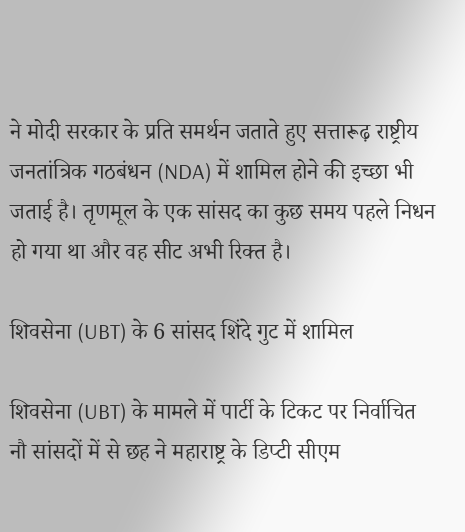ने मोदी सरकार के प्रति समर्थन जताते हुए सत्तारूढ़ राष्ट्रीय जनतांत्रिक गठबंधन (NDA) में शामिल होने की इच्छा भी जताई है। तृणमूल के एक सांसद का कुछ समय पहले निधन हो गया था और वह सीट अभी रिक्त है।

शिवसेना (UBT) के 6 सांसद शिंदे गुट में शामिल

शिवसेना (UBT) के मामले में पार्टी के टिकट पर निर्वाचित नौ सांसदों में से छह ने महाराष्ट्र के डिप्टी सीएम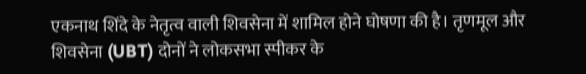एकनाथ शिंदे के नेतृत्व वाली शिवसेना में शामिल होने घोषणा की है। तृणमूल और शिवसेना (UBT) दोनों ने लोकसभा स्पीकर के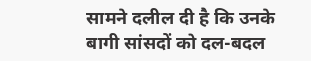सामने दलील दी है कि उनके बागी सांसदों को दल-बदल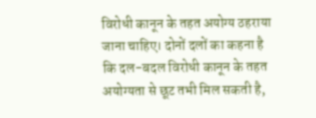विरोधी कानून के तहत अयोग्य ठहराया जाना चाहिए। दोनों दलों का कहना है कि दल-बदल विरोधी कानून के तहत अयोग्यता से छूट तभी मिल सकती है,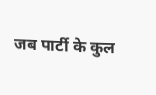जब पार्टी के कुल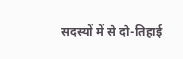सदस्यों में से दो-तिहाई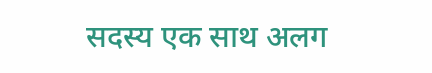सदस्य एक साथ अलग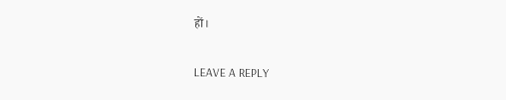हों।

LEAVE A REPLY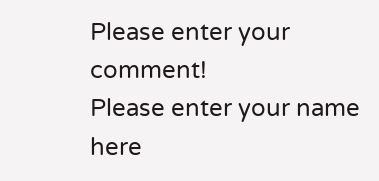Please enter your comment!
Please enter your name here